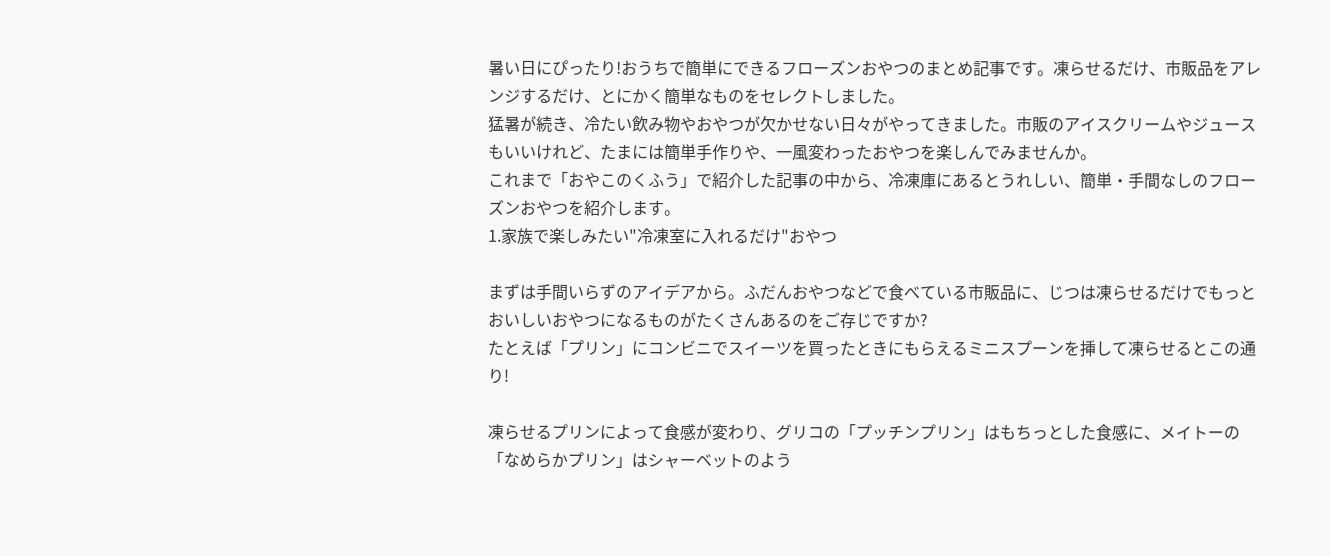暑い日にぴったり!おうちで簡単にできるフローズンおやつのまとめ記事です。凍らせるだけ、市販品をアレンジするだけ、とにかく簡単なものをセレクトしました。
猛暑が続き、冷たい飲み物やおやつが欠かせない日々がやってきました。市販のアイスクリームやジュースもいいけれど、たまには簡単手作りや、一風変わったおやつを楽しんでみませんか。
これまで「おやこのくふう」で紹介した記事の中から、冷凍庫にあるとうれしい、簡単・手間なしのフローズンおやつを紹介します。
1.家族で楽しみたい"冷凍室に入れるだけ"おやつ

まずは手間いらずのアイデアから。ふだんおやつなどで食べている市販品に、じつは凍らせるだけでもっとおいしいおやつになるものがたくさんあるのをご存じですか?
たとえば「プリン」にコンビニでスイーツを買ったときにもらえるミニスプーンを挿して凍らせるとこの通り!

凍らせるプリンによって食感が変わり、グリコの「プッチンプリン」はもちっとした食感に、メイトーの「なめらかプリン」はシャーベットのよう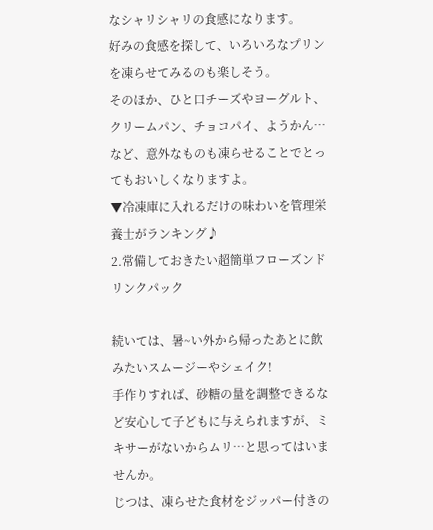なシャリシャリの食感になります。
好みの食感を探して、いろいろなプリンを凍らせてみるのも楽しそう。
そのほか、ひと口チーズやヨーグルト、クリームパン、チョコパイ、ようかん…など、意外なものも凍らせることでとってもおいしくなりますよ。
▼冷凍庫に入れるだけの味わいを管理栄養士がランキング♪
2.常備しておきたい超簡単フローズンドリンクパック

続いては、暑~い外から帰ったあとに飲みたいスムージーやシェイク!
手作りすれば、砂糖の量を調整できるなど安心して子どもに与えられますが、ミキサーがないからムリ…と思ってはいませんか。
じつは、凍らせた食材をジッパー付きの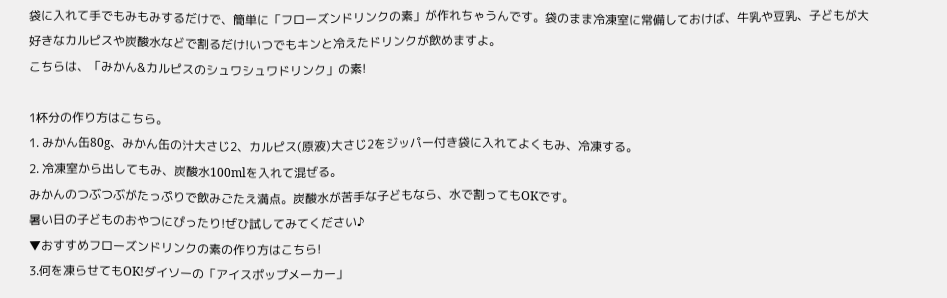袋に入れて手でもみもみするだけで、簡単に「フローズンドリンクの素」が作れちゃうんです。袋のまま冷凍室に常備しておけば、牛乳や豆乳、子どもが大好きなカルピスや炭酸水などで割るだけ!いつでもキンと冷えたドリンクが飲めますよ。
こちらは、「みかん&カルピスのシュワシュワドリンク」の素!

1杯分の作り方はこちら。
1. みかん缶80g、みかん缶の汁大さじ2、カルピス(原液)大さじ2をジッパー付き袋に入れてよくもみ、冷凍する。
2. 冷凍室から出してもみ、炭酸水100mlを入れて混ぜる。
みかんのつぶつぶがたっぷりで飲みごたえ満点。炭酸水が苦手な子どもなら、水で割ってもOKです。
暑い日の子どものおやつにぴったり!ぜひ試してみてください♪
▼おすすめフローズンドリンクの素の作り方はこちら!
3.何を凍らせてもOK!ダイソーの「アイスポップメーカー」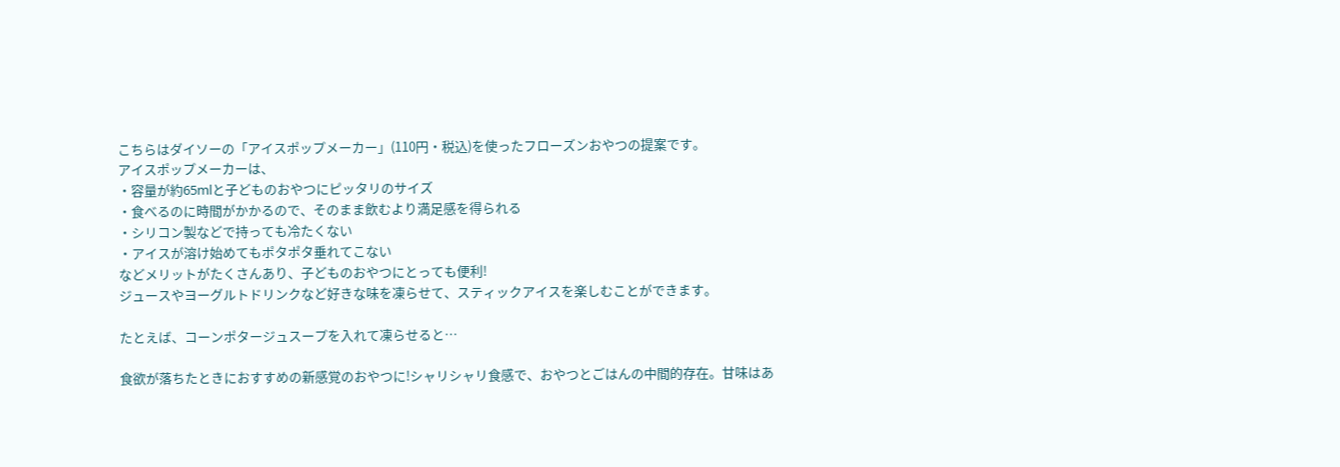こちらはダイソーの「アイスポップメーカー」(110円・税込)を使ったフローズンおやつの提案です。
アイスポップメーカーは、
・容量が約65mlと子どものおやつにピッタリのサイズ
・食べるのに時間がかかるので、そのまま飲むより満足感を得られる
・シリコン製などで持っても冷たくない
・アイスが溶け始めてもポタポタ垂れてこない
などメリットがたくさんあり、子どものおやつにとっても便利!
ジュースやヨーグルトドリンクなど好きな味を凍らせて、スティックアイスを楽しむことができます。

たとえば、コーンポタージュスープを入れて凍らせると…

食欲が落ちたときにおすすめの新感覚のおやつに!シャリシャリ食感で、おやつとごはんの中間的存在。甘味はあ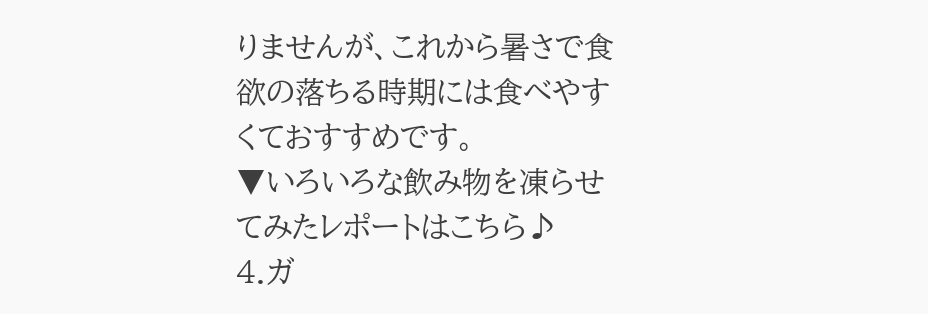りませんが、これから暑さで食欲の落ちる時期には食べやすくておすすめです。
▼いろいろな飲み物を凍らせてみたレポートはこちら♪
4.ガ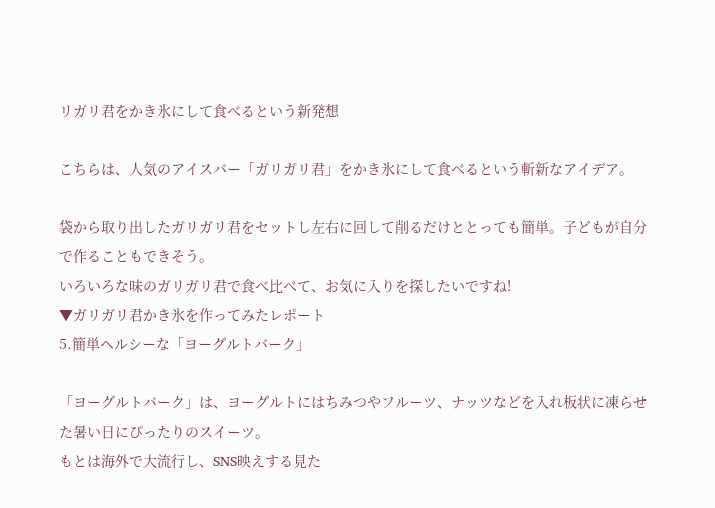リガリ君をかき氷にして食べるという新発想

こちらは、人気のアイスバー「ガリガリ君」をかき氷にして食べるという斬新なアイデア。

袋から取り出したガリガリ君をセットし左右に回して削るだけととっても簡単。子どもが自分で作ることもできそう。
いろいろな味のガリガリ君で食べ比べて、お気に入りを探したいですね!
▼ガリガリ君かき氷を作ってみたレポート
5.簡単ヘルシーな「ヨーグルトバーク」

「ヨーグルトバーク」は、ヨーグルトにはちみつやフルーツ、ナッツなどを入れ板状に凍らせた暑い日にぴったりのスイーツ。
もとは海外で大流行し、SNS映えする見た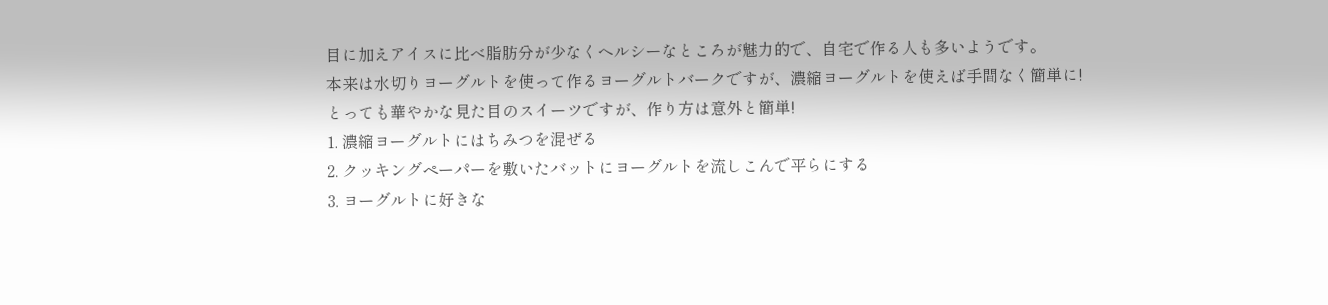目に加えアイスに比べ脂肪分が少なくヘルシーなところが魅力的で、自宅で作る人も多いようです。
本来は水切りヨーグルトを使って作るヨーグルトバークですが、濃縮ヨーグルトを使えば手間なく簡単に!
とっても華やかな見た目のスイーツですが、作り方は意外と簡単!
1. 濃縮ヨーグルトにはちみつを混ぜる
2. クッキングペーパーを敷いたバットにヨーグルトを流しこんで平らにする
3. ヨーグルトに好きな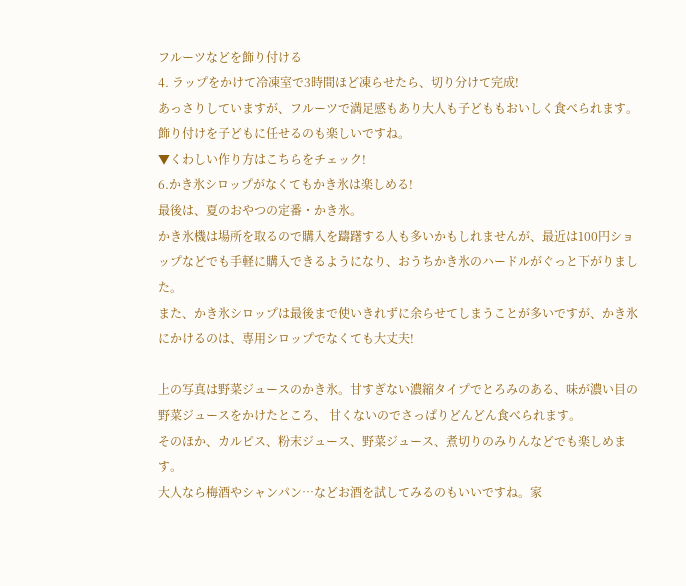フルーツなどを飾り付ける
4. ラップをかけて冷凍室で3時間ほど凍らせたら、切り分けて完成!
あっさりしていますが、フルーツで満足感もあり大人も子どももおいしく食べられます。飾り付けを子どもに任せるのも楽しいですね。
▼くわしい作り方はこちらをチェック!
6.かき氷シロップがなくてもかき氷は楽しめる!
最後は、夏のおやつの定番・かき氷。
かき氷機は場所を取るので購入を躊躇する人も多いかもしれませんが、最近は100円ショップなどでも手軽に購入できるようになり、おうちかき氷のハードルがぐっと下がりました。
また、かき氷シロップは最後まで使いきれずに余らせてしまうことが多いですが、かき氷にかけるのは、専用シロップでなくても大丈夫!

上の写真は野菜ジュースのかき氷。甘すぎない濃縮タイプでとろみのある、味が濃い目の野菜ジュースをかけたところ、 甘くないのでさっぱりどんどん食べられます。
そのほか、カルピス、粉末ジュース、野菜ジュース、煮切りのみりんなどでも楽しめます。
大人なら梅酒やシャンパン…などお酒を試してみるのもいいですね。家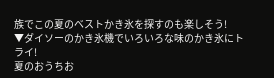族でこの夏のベストかき氷を探すのも楽しそう!
▼ダイソーのかき氷機でいろいろな味のかき氷にトライ!
夏のおうちお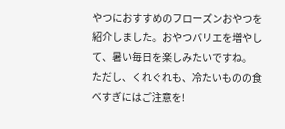やつにおすすめのフローズンおやつを紹介しました。おやつバリエを増やして、暑い毎日を楽しみたいですね。
ただし、くれぐれも、冷たいものの食べすぎにはご注意を!